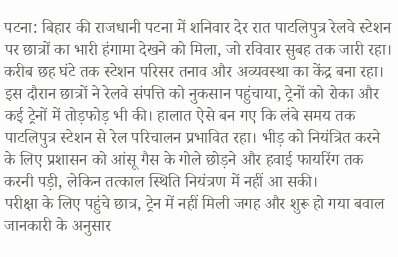पटना: बिहार की राजधानी पटना में शनिवार देर रात पाटलिपुत्र रेलवे स्टेशन पर छात्रों का भारी हंगामा देखने को मिला, जो रविवार सुबह तक जारी रहा। करीब छह घंटे तक स्टेशन परिसर तनाव और अव्यवस्था का केंद्र बना रहा। इस दौरान छात्रों ने रेलवे संपत्ति को नुकसान पहुंचाया, ट्रेनों को रोका और कई ट्रेनों में तोड़फोड़ भी की। हालात ऐसे बन गए कि लंबे समय तक पाटलिपुत्र स्टेशन से रेल परिचालन प्रभावित रहा। भीड़ को नियंत्रित करने के लिए प्रशासन को आंसू गैस के गोले छोड़ने और हवाई फायरिंग तक करनी पड़ी, लेकिन तत्काल स्थिति नियंत्रण में नहीं आ सकी।
परीक्षा के लिए पहुंचे छात्र, ट्रेन में नहीं मिली जगह और शुरू हो गया बवाल
जानकारी के अनुसार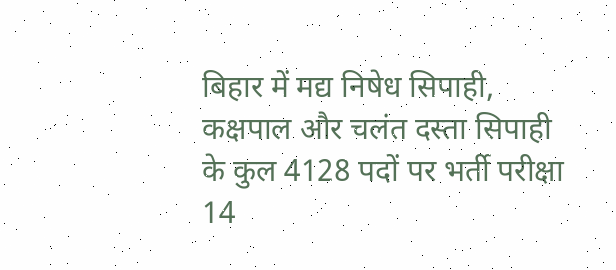बिहार में मद्य निषेध सिपाही, कक्षपाल और चलंत दस्ता सिपाही के कुल 4128 पदों पर भर्ती परीक्षा 14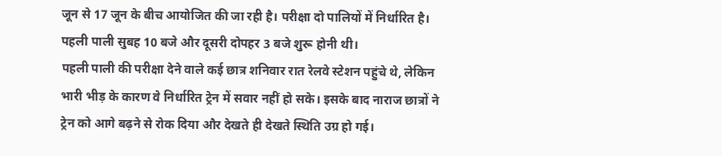जून से 17 जून के बीच आयोजित की जा रही है। परीक्षा दो पालियों में निर्धारित है। पहली पाली सुबह 10 बजे और दूसरी दोपहर 3 बजे शुरू होनी थी।
पहली पाली की परीक्षा देने वाले कई छात्र शनिवार रात रेलवे स्टेशन पहुंचे थे, लेकिन भारी भीड़ के कारण वे निर्धारित ट्रेन में सवार नहीं हो सके। इसके बाद नाराज छात्रों ने ट्रेन को आगे बढ़ने से रोक दिया और देखते ही देखते स्थिति उग्र हो गई।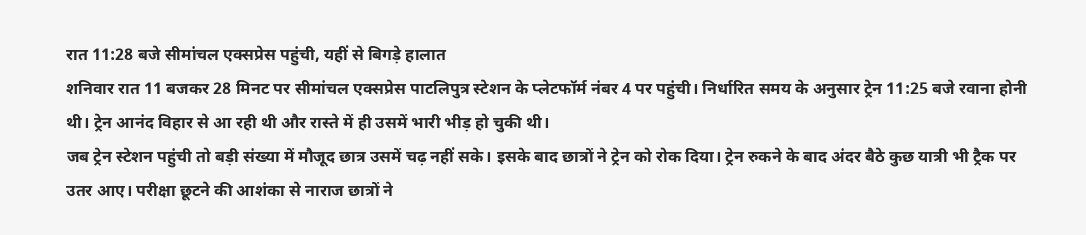रात 11:28 बजे सीमांचल एक्सप्रेस पहुंची, यहीं से बिगड़े हालात
शनिवार रात 11 बजकर 28 मिनट पर सीमांचल एक्सप्रेस पाटलिपुत्र स्टेशन के प्लेटफॉर्म नंबर 4 पर पहुंची। निर्धारित समय के अनुसार ट्रेन 11:25 बजे रवाना होनी थी। ट्रेन आनंद विहार से आ रही थी और रास्ते में ही उसमें भारी भीड़ हो चुकी थी।
जब ट्रेन स्टेशन पहुंची तो बड़ी संख्या में मौजूद छात्र उसमें चढ़ नहीं सके। इसके बाद छात्रों ने ट्रेन को रोक दिया। ट्रेन रुकने के बाद अंदर बैठे कुछ यात्री भी ट्रैक पर उतर आए। परीक्षा छूटने की आशंका से नाराज छात्रों ने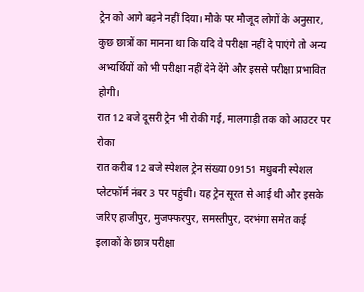ट्रेन को आगे बढ़ने नहीं दिया। मौके पर मौजूद लोगों के अनुसार, कुछ छात्रों का मानना था कि यदि वे परीक्षा नहीं दे पाएंगे तो अन्य अभ्यर्थियों को भी परीक्षा नहीं देने देंगे और इससे परीक्षा प्रभावित होगी।
रात 12 बजे दूसरी ट्रेन भी रोकी गई, मालगाड़ी तक को आउटर पर रोका
रात करीब 12 बजे स्पेशल ट्रेन संख्या 09151 मधुबनी स्पेशल प्लेटफॉर्म नंबर 3 पर पहुंची। यह ट्रेन सूरत से आई थी और इसके जरिए हाजीपुर, मुजफ्फरपुर, समस्तीपुर, दरभंगा समेत कई इलाकों के छात्र परीक्षा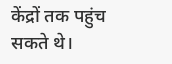केंद्रों तक पहुंच सकते थे।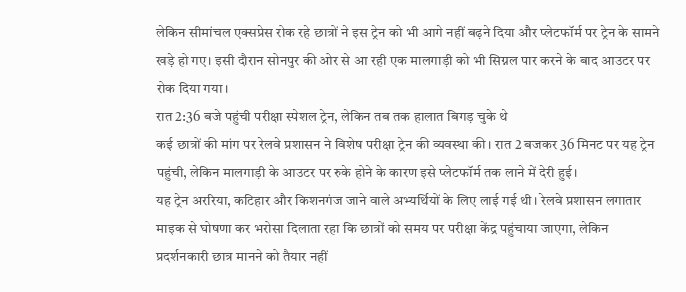लेकिन सीमांचल एक्सप्रेस रोक रहे छात्रों ने इस ट्रेन को भी आगे नहीं बढ़ने दिया और प्लेटफॉर्म पर ट्रेन के सामने खड़े हो गए। इसी दौरान सोनपुर की ओर से आ रही एक मालगाड़ी को भी सिग्नल पार करने के बाद आउटर पर रोक दिया गया।
रात 2:36 बजे पहुंची परीक्षा स्पेशल ट्रेन, लेकिन तब तक हालात बिगड़ चुके थे
कई छात्रों की मांग पर रेलवे प्रशासन ने विशेष परीक्षा ट्रेन की व्यवस्था की। रात 2 बजकर 36 मिनट पर यह ट्रेन पहुंची, लेकिन मालगाड़ी के आउटर पर रुके होने के कारण इसे प्लेटफॉर्म तक लाने में देरी हुई।
यह ट्रेन अररिया, कटिहार और किशनगंज जाने वाले अभ्यर्थियों के लिए लाई गई थी। रेलवे प्रशासन लगातार माइक से घोषणा कर भरोसा दिलाता रहा कि छात्रों को समय पर परीक्षा केंद्र पहुंचाया जाएगा, लेकिन प्रदर्शनकारी छात्र मानने को तैयार नहीं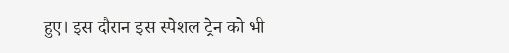हुए। इस दौरान इस स्पेशल ट्रेन को भी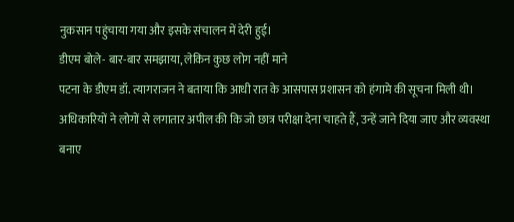नुकसान पहुंचाया गया और इसके संचालन में देरी हुई।
डीएम बोले- बार-बार समझाया, लेकिन कुछ लोग नहीं माने
पटना के डीएम डॉ. त्यागराजन ने बताया कि आधी रात के आसपास प्रशासन को हंगामे की सूचना मिली थी। अधिकारियों ने लोगों से लगातार अपील की कि जो छात्र परीक्षा देना चाहते हैं, उन्हें जाने दिया जाए और व्यवस्था बनाए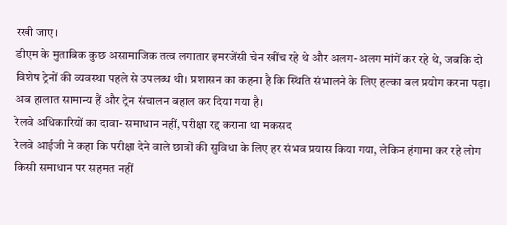रखी जाए।
डीएम के मुताबिक कुछ असामाजिक तत्व लगातार इमरजेंसी चेन खींच रहे थे और अलग-अलग मांगें कर रहे थे, जबकि दो विशेष ट्रेनों की व्यवस्था पहले से उपलब्ध थी। प्रशासन का कहना है कि स्थिति संभालने के लिए हल्का बल प्रयोग करना पड़ा। अब हालात सामान्य हैं और ट्रेन संचालन बहाल कर दिया गया है।
रेलवे अधिकारियों का दावा- समाधान नहीं, परीक्षा रद्द कराना था मकसद
रेलवे आईजी ने कहा कि परीक्षा देने वाले छात्रों की सुविधा के लिए हर संभव प्रयास किया गया, लेकिन हंगामा कर रहे लोग किसी समाधान पर सहमत नहीं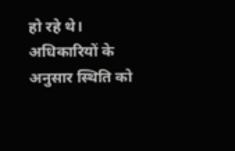हो रहे थे। अधिकारियों के अनुसार स्थिति को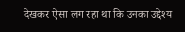देखकर ऐसा लग रहा था कि उनका उद्देश्य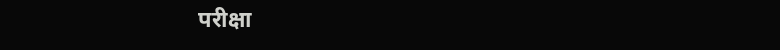परीक्षा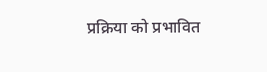प्रक्रिया को प्रभावित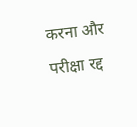करना और परीक्षा रद्द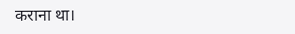कराना था।